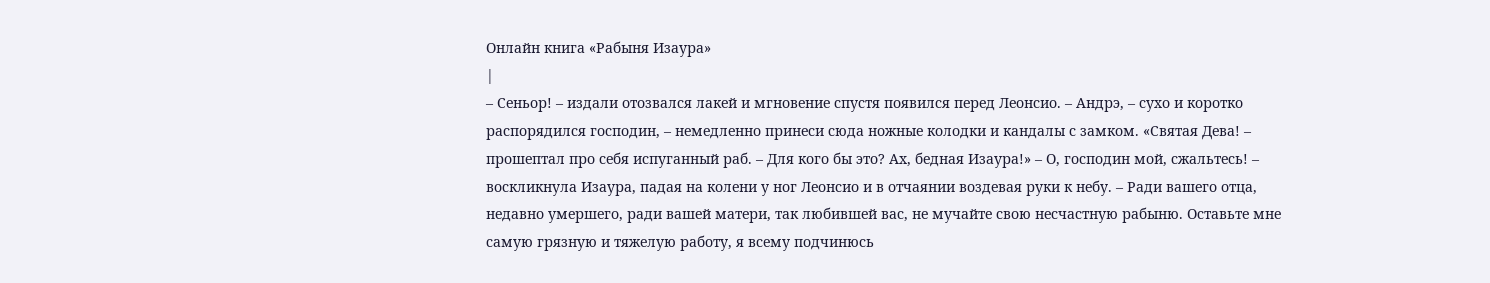Онлайн книга «Рабыня Изаура»
|
– Сеньор! – издали отозвался лакей и мгновение спустя появился перед Леонсио. – Андрэ, – сухо и коротко распорядился господин, – немедленно принеси сюда ножные колодки и кандалы с замком. «Святая Дева! – прошептал про себя испуганный раб. – Для кого бы это? Ах, бедная Изаура!» – О, господин мой, сжальтесь! – воскликнула Изаура, падая на колени у ног Леонсио и в отчаянии воздевая руки к небу. – Ради вашего отца, недавно умершего, ради вашей матери, так любившей вас, не мучайте свою несчастную рабыню. Оставьте мне самую грязную и тяжелую работу, я всему подчинюсь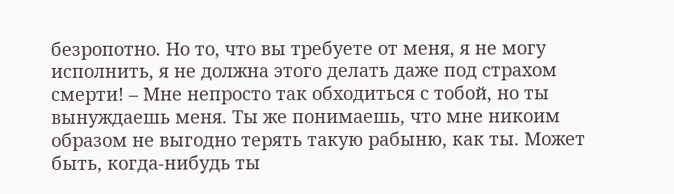безропотно. Но то, что вы требуете от меня, я не могу исполнить, я не должна этого делать даже под страхом смерти! – Мне непросто так обходиться с тобой, но ты вынуждаешь меня. Ты же понимаешь, что мне никоим образом не выгодно терять такую рабыню, как ты. Может быть, когда-нибудь ты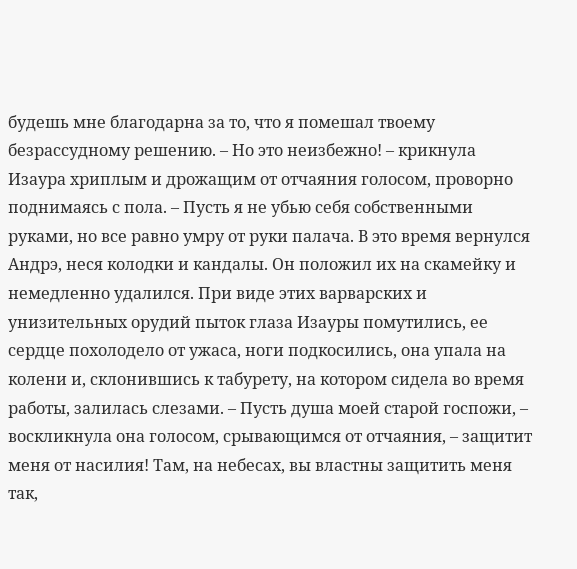будешь мне благодарна за то, что я помешал твоему безрассудному решению. – Но это неизбежно! – крикнула Изаура хриплым и дрожащим от отчаяния голосом, проворно поднимаясь с пола. – Пусть я не убью себя собственными руками, но все равно умру от руки палача. В это время вернулся Андрэ, неся колодки и кандалы. Он положил их на скамейку и немедленно удалился. При виде этих варварских и унизительных орудий пыток глаза Изауры помутились, ее сердце похолодело от ужаса, ноги подкосились, она упала на колени и, склонившись к табурету, на котором сидела во время работы, залилась слезами. – Пусть душа моей старой госпожи, – воскликнула она голосом, срывающимся от отчаяния, – защитит меня от насилия! Там, на небесах, вы властны защитить меня так,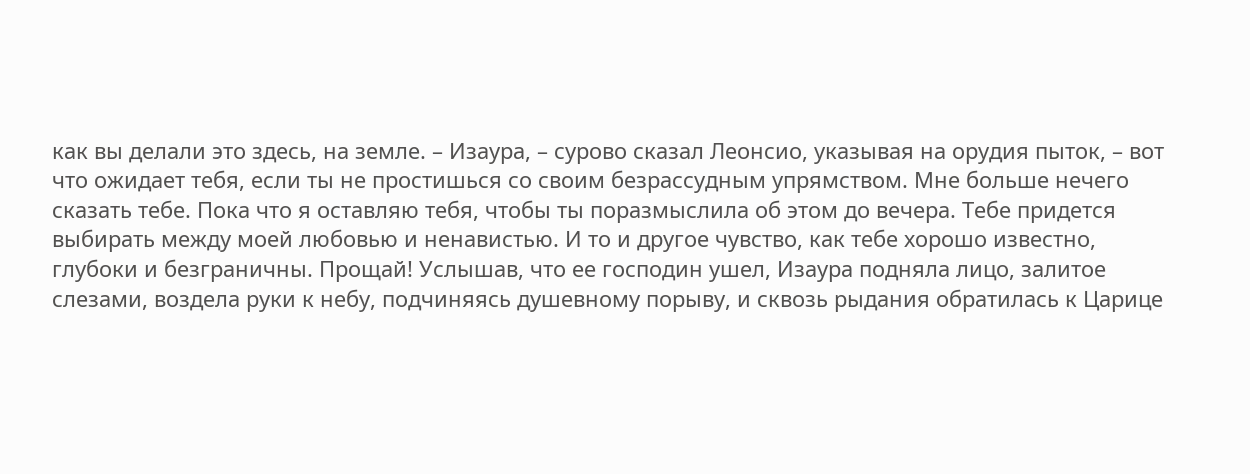как вы делали это здесь, на земле. – Изаура, – сурово сказал Леонсио, указывая на орудия пыток, – вот что ожидает тебя, если ты не простишься со своим безрассудным упрямством. Мне больше нечего сказать тебе. Пока что я оставляю тебя, чтобы ты поразмыслила об этом до вечера. Тебе придется выбирать между моей любовью и ненавистью. И то и другое чувство, как тебе хорошо известно, глубоки и безграничны. Прощай! Услышав, что ее господин ушел, Изаура подняла лицо, залитое слезами, воздела руки к небу, подчиняясь душевному порыву, и сквозь рыдания обратилась к Царице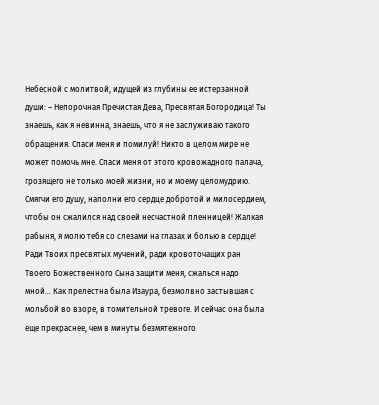Небесной с молитвой, идущей из глубины ее истерзанной души: – Непорочная Пречистая Дева, Пресвятая Богородица! Ты знаешь, как я невинна, знаешь, что я не заслуживаю такого обращения. Спаси меня и помилуй! Никто в целом мире не может помочь мне. Спаси меня от этого кровожадного палача, грозящего не только моей жизни, но и моему целомудрию. Смягчи его душу, наполни его сердце добротой и милосердием, чтобы он сжалился над своей несчастной пленницей! Жалкая рабыня, я молю тебя со слезами на глазах и болью в сердце! Ради Твоих пресвятых мучений, ради кровоточащих ран Твоего Божественного Сына защити меня, сжалься надо мной… Как прелестна была Изаура, безмолвно застывшая с мольбой во взоре, в томительной тревоге. И сейчас она была еще прекраснее, чем в минуты безмятежного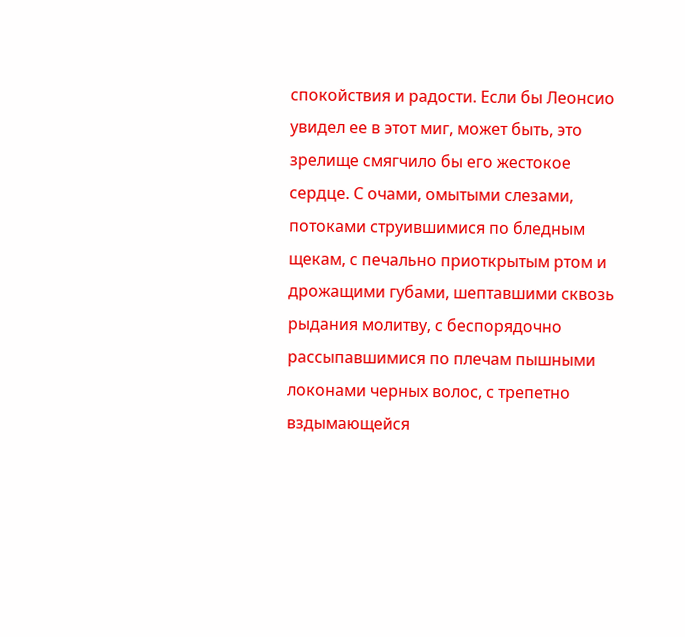спокойствия и радости. Если бы Леонсио увидел ее в этот миг, может быть, это зрелище смягчило бы его жестокое сердце. С очами, омытыми слезами, потоками струившимися по бледным щекам, с печально приоткрытым ртом и дрожащими губами, шептавшими сквозь рыдания молитву, с беспорядочно рассыпавшимися по плечам пышными локонами черных волос, с трепетно вздымающейся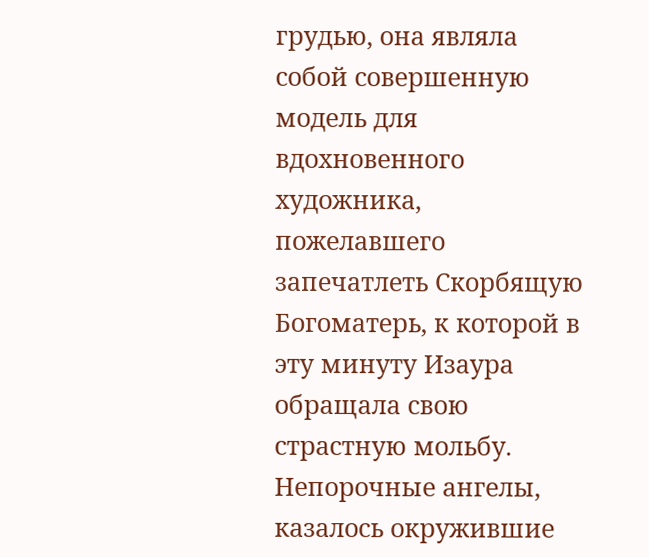грудью, она являла собой совершенную модель для вдохновенного художника, пожелавшего запечатлеть Скорбящую Богоматерь, к которой в эту минуту Изаура обращала свою страстную мольбу. Непорочные ангелы, казалось окружившие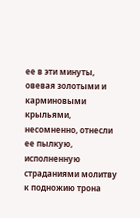ее в эти минуты, овевая золотыми и карминовыми крыльями, несомненно, отнесли ее пылкую, исполненную страданиями молитву к подножию трона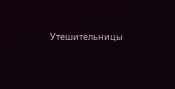Утешительницы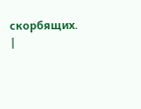скорбящих. |